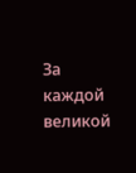За каждой великой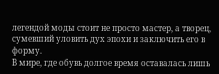легендой моды стоит не просто мастер, а творец, сумевший уловить дух эпохи и заключить его в форму.
В мире, где обувь долгое время оставалась лишь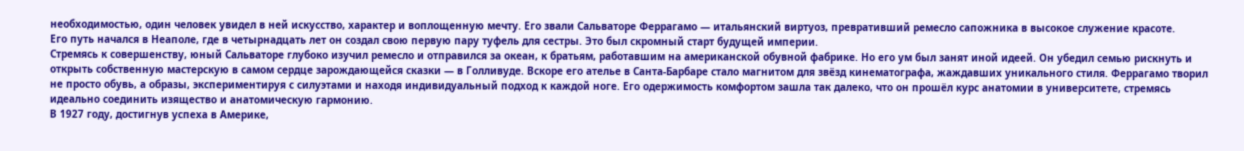необходимостью, один человек увидел в ней искусство, характер и воплощенную мечту. Его звали Сальваторе Феррагамо — итальянский виртуоз, превративший ремесло сапожника в высокое служение красоте.
Его путь начался в Неаполе, где в четырнадцать лет он создал свою первую пару туфель для сестры. Это был скромный старт будущей империи.
Стремясь к совершенству, юный Сальваторе глубоко изучил ремесло и отправился за океан, к братьям, работавшим на американской обувной фабрике. Но его ум был занят иной идеей. Он убедил семью рискнуть и открыть собственную мастерскую в самом сердце зарождающейся сказки — в Голливуде. Вскоре его ателье в Санта-Барбаре стало магнитом для звёзд кинематографа, жаждавших уникального стиля. Феррагамо творил не просто обувь, а образы, экспериментируя с силуэтами и находя индивидуальный подход к каждой ноге. Его одержимость комфортом зашла так далеко, что он прошёл курс анатомии в университете, стремясь идеально соединить изящество и анатомическую гармонию.
В 1927 году, достигнув успеха в Америке,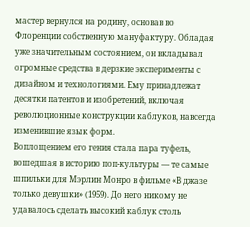мастер вернулся на родину, основав во Флоренции собственную мануфактуру. Обладая уже значительным состоянием, он вкладывал огромные средства в дерзкие эксперименты с дизайном и технологиями. Ему принадлежат десятки патентов и изобретений, включая революционные конструкции каблуков, навсегда изменившие язык форм.
Воплощением его гения стала пара туфель, вошедшая в историю поп-культуры — те самые шпильки для Мэрлин Монро в фильме «В джазе только девушки» (1959). До него никому не удавалось сделать высокий каблук столь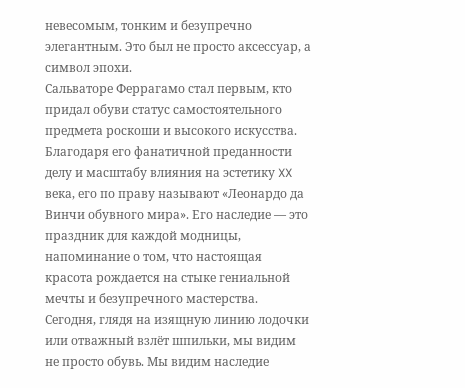невесомым, тонким и безупречно элегантным. Это был не просто аксессуар, а символ эпохи.
Сальваторе Феррагамо стал первым, кто придал обуви статус самостоятельного предмета роскоши и высокого искусства. Благодаря его фанатичной преданности делу и масштабу влияния на эстетику XX века, его по праву называют «Леонардо да Винчи обувного мира». Его наследие — это праздник для каждой модницы, напоминание о том, что настоящая красота рождается на стыке гениальной мечты и безупречного мастерства.
Сегодня, глядя на изящную линию лодочки или отважный взлёт шпильки, мы видим не просто обувь. Мы видим наследие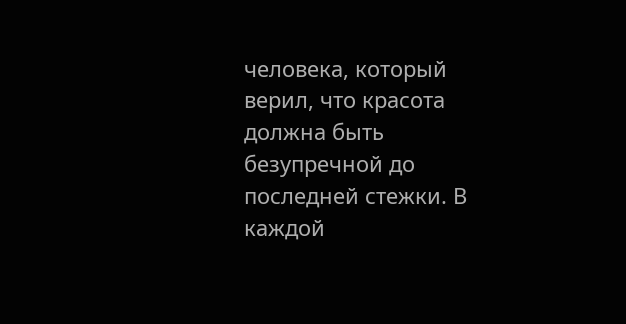человека, который верил, что красота должна быть безупречной до последней стежки. В каждой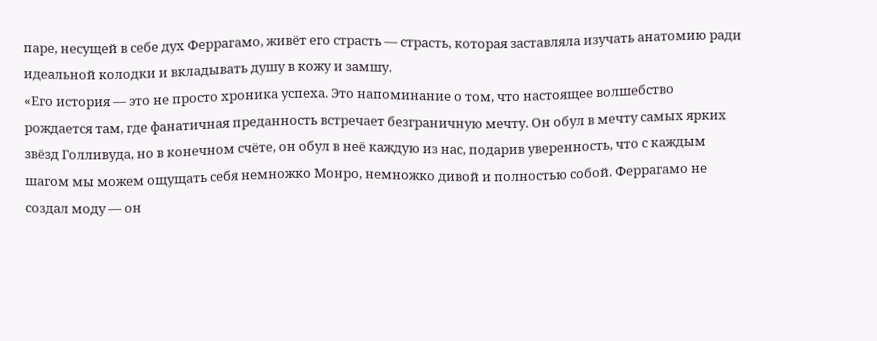паре, несущей в себе дух Феррагамо, живёт его страсть — страсть, которая заставляла изучать анатомию ради идеальной колодки и вкладывать душу в кожу и замшу.
«Его история — это не просто хроника успеха. Это напоминание о том, что настоящее волшебство рождается там, где фанатичная преданность встречает безграничную мечту. Он обул в мечту самых ярких звёзд Голливуда, но в конечном счёте, он обул в неё каждую из нас, подарив уверенность, что с каждым шагом мы можем ощущать себя немножко Монро, немножко дивой и полностью собой. Феррагамо не создал моду — он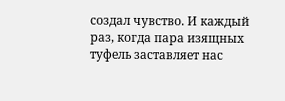создал чувство. И каждый раз, когда пара изящных туфель заставляет нас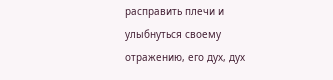расправить плечи и улыбнуться своему отражению, его дух, дух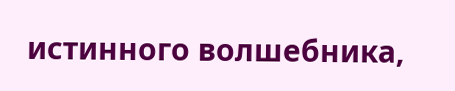истинного волшебника,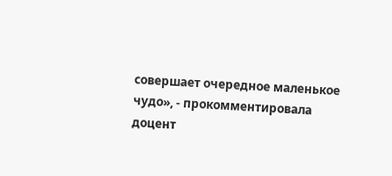совершает очередное маленькое чудо», - прокомментировала доцент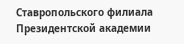Ставропольского филиала Президентской академии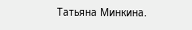Татьяна Минкина.